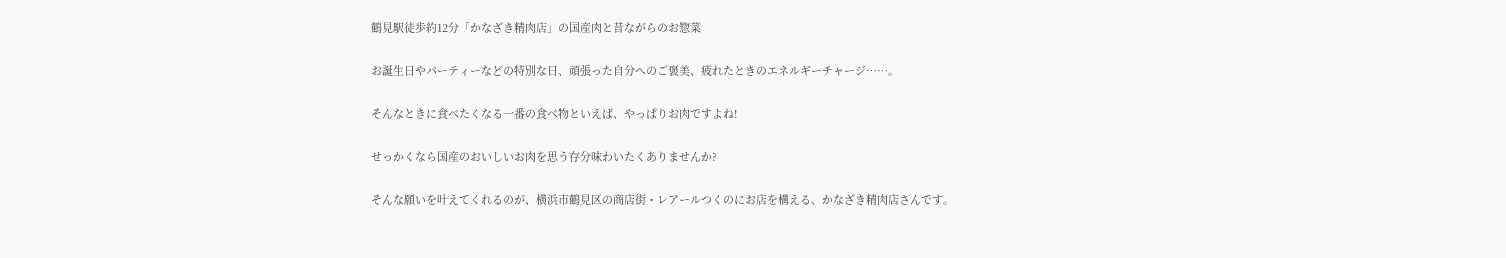鶴見駅徒歩約12分「かなざき精肉店」の国産肉と昔ながらのお惣菜

お誕生日やパーティーなどの特別な日、頑張った自分へのご褒美、疲れたときのエネルギーチャージ……。

そんなときに食べたくなる一番の食べ物といえば、やっぱりお肉ですよね!

せっかくなら国産のおいしいお肉を思う存分味わいたくありませんか?

そんな願いを叶えてくれるのが、横浜市鶴見区の商店街・レアールつくのにお店を構える、かなざき精肉店さんです。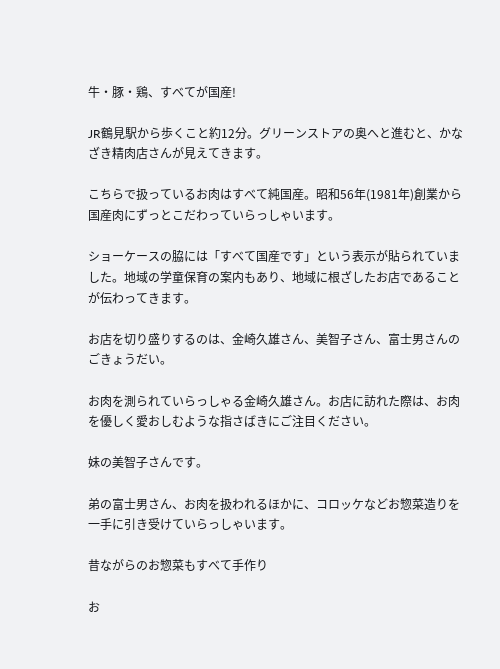牛・豚・鶏、すべてが国産!

JR鶴見駅から歩くこと約12分。グリーンストアの奥へと進むと、かなざき精肉店さんが見えてきます。

こちらで扱っているお肉はすべて純国産。昭和56年(1981年)創業から国産肉にずっとこだわっていらっしゃいます。

ショーケースの脇には「すべて国産です」という表示が貼られていました。地域の学童保育の案内もあり、地域に根ざしたお店であることが伝わってきます。

お店を切り盛りするのは、金崎久雄さん、美智子さん、富士男さんのごきょうだい。

お肉を測られていらっしゃる金崎久雄さん。お店に訪れた際は、お肉を優しく愛おしむような指さばきにご注目ください。

妹の美智子さんです。

弟の富士男さん、お肉を扱われるほかに、コロッケなどお惣菜造りを一手に引き受けていらっしゃいます。

昔ながらのお惣菜もすべて手作り

お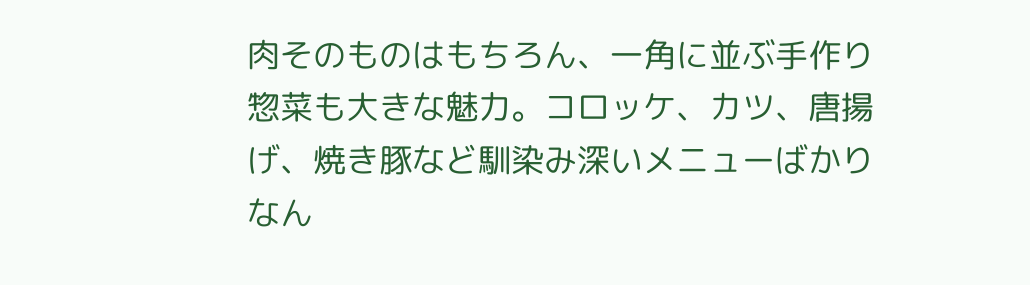肉そのものはもちろん、一角に並ぶ手作り惣菜も大きな魅力。コロッケ、カツ、唐揚げ、焼き豚など馴染み深いメニューばかりなん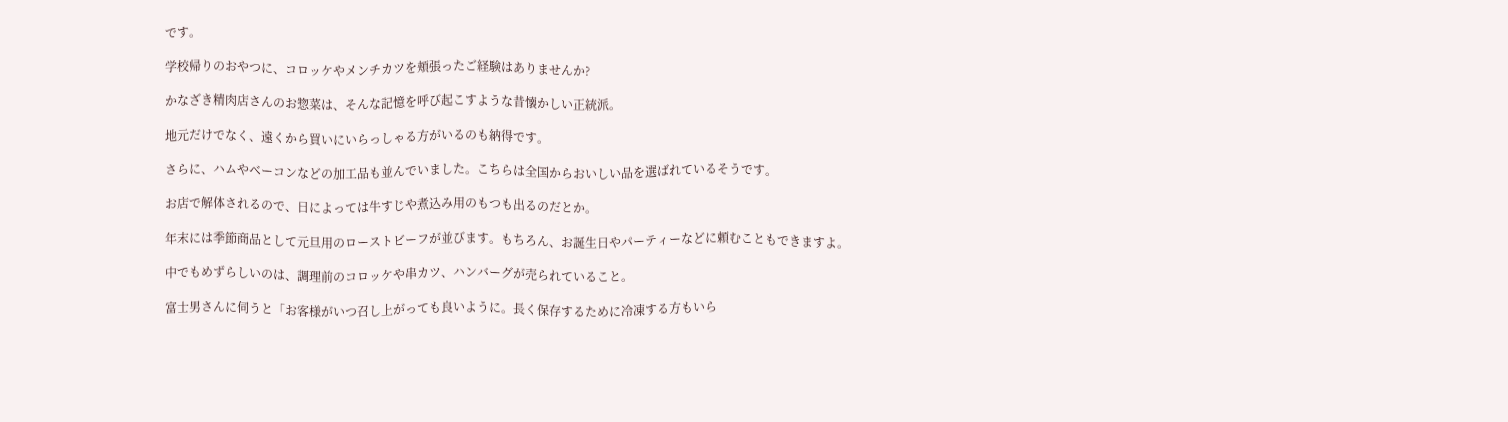です。

学校帰りのおやつに、コロッケやメンチカツを頬張ったご経験はありませんか?

かなざき精肉店さんのお惣菜は、そんな記憶を呼び起こすような昔懐かしい正統派。

地元だけでなく、遠くから買いにいらっしゃる方がいるのも納得です。

さらに、ハムやベーコンなどの加工品も並んでいました。こちらは全国からおいしい品を選ばれているそうです。

お店で解体されるので、日によっては牛すじや煮込み用のもつも出るのだとか。

年末には季節商品として元旦用のローストビーフが並びます。もちろん、お誕生日やパーティーなどに頼むこともできますよ。

中でもめずらしいのは、調理前のコロッケや串カツ、ハンバーグが売られていること。

富士男さんに伺うと「お客様がいつ召し上がっても良いように。長く保存するために冷凍する方もいら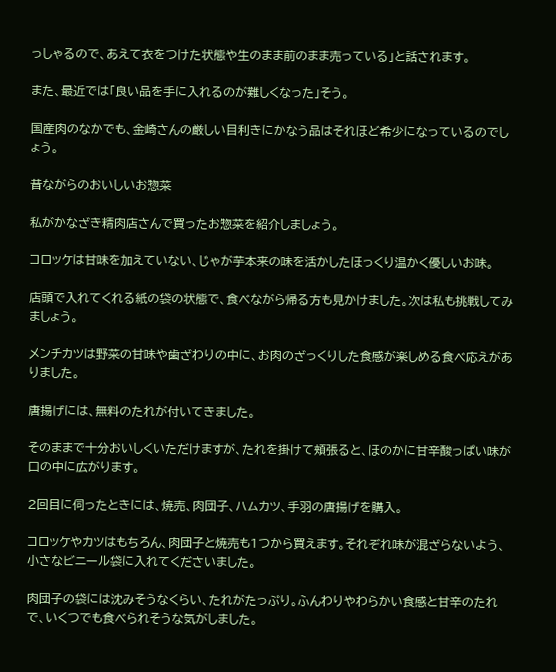っしゃるので、あえて衣をつけた状態や生のまま前のまま売っている」と話されます。

また、最近では「良い品を手に入れるのが難しくなった」そう。

国産肉のなかでも、金崎さんの厳しい目利きにかなう品はそれほど希少になっているのでしょう。

昔ながらのおいしいお惣菜

私がかなざき精肉店さんで買ったお惣菜を紹介しましょう。

コロッケは甘味を加えていない、じゃが芋本来の味を活かしたほっくり温かく優しいお味。

店頭で入れてくれる紙の袋の状態で、食べながら帰る方も見かけました。次は私も挑戦してみましょう。

メンチカツは野菜の甘味や歯ざわりの中に、お肉のざっくりした食感が楽しめる食べ応えがありました。

唐揚げには、無料のたれが付いてきました。

そのままで十分おいしくいただけますが、たれを掛けて頬張ると、ほのかに甘辛酸っぱい味が口の中に広がります。

2回目に伺ったときには、焼売、肉団子、ハムカツ、手羽の唐揚げを購入。

コロッケやカツはもちろん、肉団子と焼売も1つから買えます。それぞれ味が混ざらないよう、小さなビニール袋に入れてくださいました。

肉団子の袋には沈みそうなくらい、たれがたっぷり。ふんわりやわらかい食感と甘辛のたれで、いくつでも食べられそうな気がしました。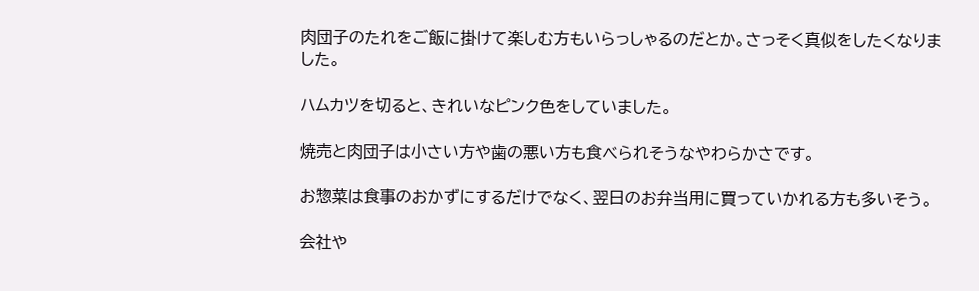肉団子のたれをご飯に掛けて楽しむ方もいらっしゃるのだとか。さっそく真似をしたくなりました。

ハムカツを切ると、きれいなピンク色をしていました。

焼売と肉団子は小さい方や歯の悪い方も食べられそうなやわらかさです。

お惣菜は食事のおかずにするだけでなく、翌日のお弁当用に買っていかれる方も多いそう。

会社や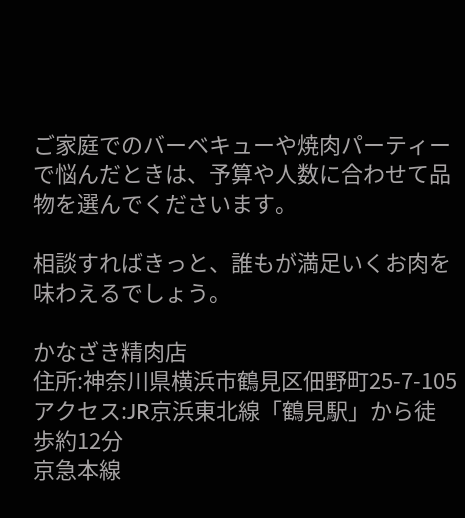ご家庭でのバーベキューや焼肉パーティーで悩んだときは、予算や人数に合わせて品物を選んでくださいます。

相談すればきっと、誰もが満足いくお肉を味わえるでしょう。

かなざき精肉店
住所:神奈川県横浜市鶴見区佃野町25-7-105
アクセス:JR京浜東北線「鶴見駅」から徒歩約12分
京急本線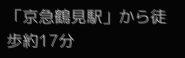「京急鶴見駅」から徒歩約17分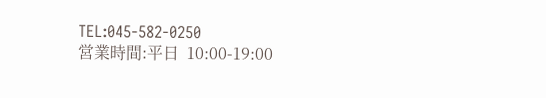TEL:045-582-0250
営業時間:平日  10:00-19:00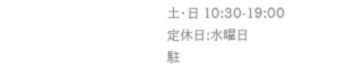土・日 10:30-19:00
定休日:水曜日
駐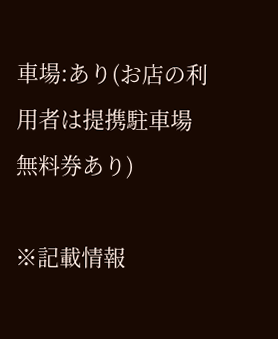車場:あり(お店の利用者は提携駐車場無料券あり)

※記載情報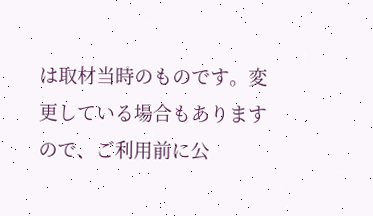は取材当時のものです。変更している場合もありますので、ご利用前に公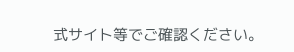式サイト等でご確認ください。